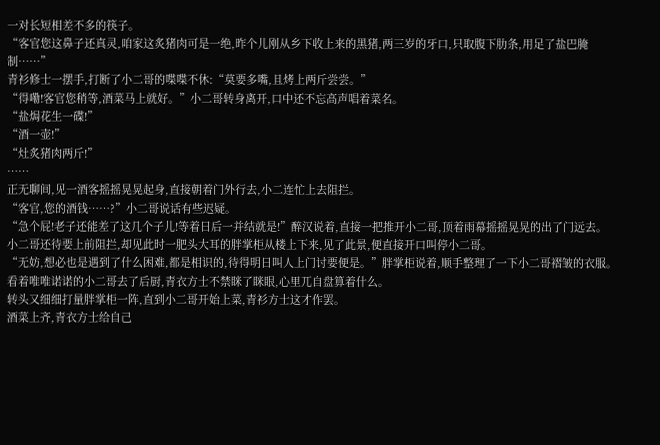一对长短相差不多的筷子。
“客官您这鼻子还真灵,咱家这炙猪肉可是一绝,昨个儿刚从乡下收上来的黑猪,两三岁的牙口,只取腹下肋条,用足了盐巴腌制……”
青衫修士一摆手,打断了小二哥的喋喋不休:“莫要多嘴,且烤上两斤尝尝。”
“得嘞!客官您稍等,酒菜马上就好。”小二哥转身离开,口中还不忘高声唱着菜名。
“盐焗花生一碟!”
“酒一壶!”
“灶炙猪肉两斤!”
……
正无聊间,见一酒客摇摇晃晃起身,直接朝着门外行去,小二连忙上去阻拦。
“客官,您的酒钱……?”小二哥说话有些迟疑。
“急个屁!老子还能差了这几个子儿!等着日后一并结就是!”醉汉说着,直接一把推开小二哥,顶着雨幕摇摇晃晃的出了门远去。
小二哥还待要上前阻拦,却见此时一肥头大耳的胖掌柜从楼上下来,见了此景,便直接开口叫停小二哥。
“无妨,想必也是遇到了什么困难,都是相识的,待得明日叫人上门讨要便是。”胖掌柜说着,顺手整理了一下小二哥褶皱的衣服。
看着唯唯诺诺的小二哥去了后厨,青衣方士不禁眯了眯眼,心里兀自盘算着什么。
转头又细细打量胖掌柜一阵,直到小二哥开始上菜,青衫方士这才作罢。
酒菜上齐,青衣方士给自己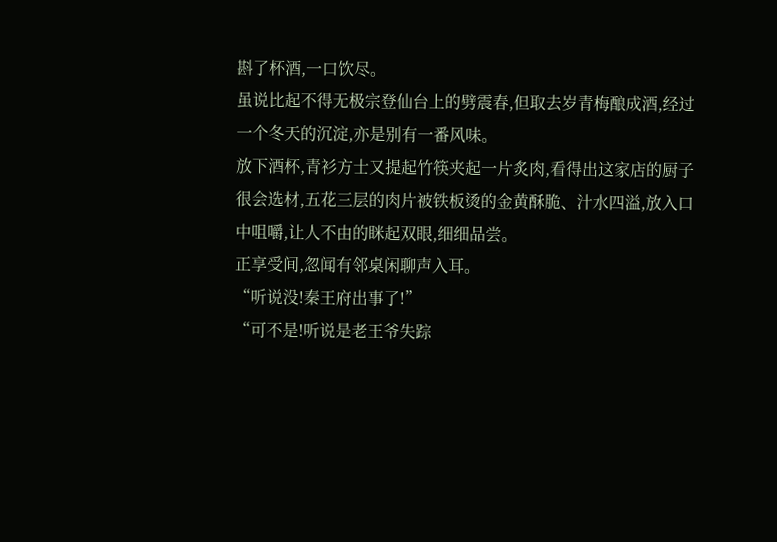斟了杯酒,一口饮尽。
虽说比起不得无极宗登仙台上的劈震春,但取去岁青梅酿成酒,经过一个冬天的沉淀,亦是别有一番风味。
放下酒杯,青衫方士又提起竹筷夹起一片炙肉,看得出这家店的厨子很会选材,五花三层的肉片被铁板烫的金黄酥脆、汁水四溢,放入口中咀嚼,让人不由的眯起双眼,细细品尝。
正享受间,忽闻有邻桌闲聊声入耳。
“听说没!秦王府出事了!”
“可不是!听说是老王爷失踪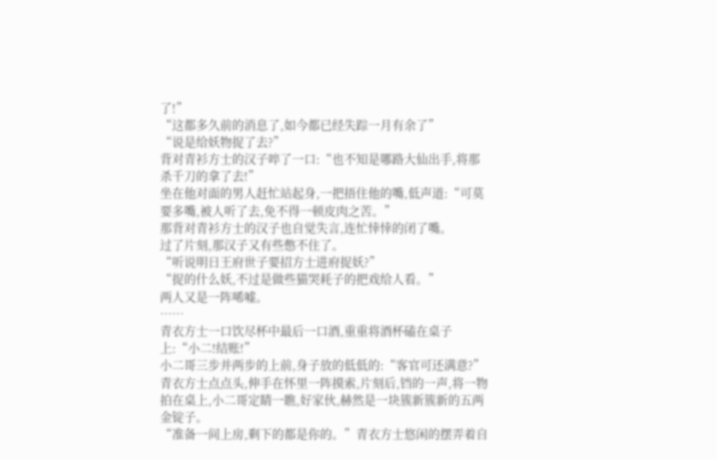了!”
“这都多久前的消息了,如今都已经失踪一月有余了”
“说是给妖物捉了去?”
背对青衫方士的汉子啐了一口:“也不知是哪路大仙出手,将那杀千刀的拿了去!”
坐在他对面的男人赶忙站起身,一把捂住他的嘴,低声道:“可莫要多嘴,被人听了去,免不得一顿皮肉之苦。”
那背对青衫方士的汉子也自觉失言,连忙悻悻的闭了嘴。
过了片刻,那汉子又有些憋不住了。
“听说明日王府世子要招方士进府捉妖?”
“捉的什么妖,不过是做些猫哭耗子的把戏给人看。”
两人又是一阵唏嘘。
……
青衣方士一口饮尽杯中最后一口酒,重重将酒杯磕在桌子上:“小二!结账!”
小二哥三步并两步的上前,身子放的低低的:“客官可还满意?”
青衣方士点点头,伸手在怀里一阵摸索,片刻后,铛的一声,将一物拍在桌上,小二哥定睛一瞧,好家伙,赫然是一块簇新簇新的五两金锭子。
“准备一间上房,剩下的都是你的。”青衣方士悠闲的摆弄着自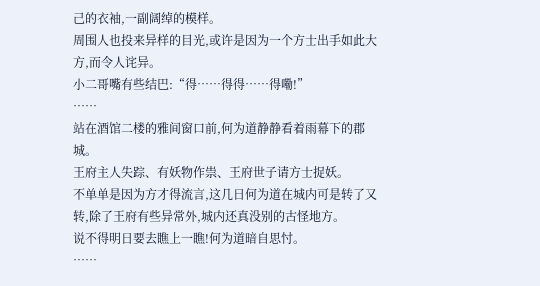己的衣袖,一副阔绰的模样。
周围人也投来异样的目光,或许是因为一个方士出手如此大方,而令人诧异。
小二哥嘴有些结巴:“得……得得……得嘞!”
……
站在酒馆二楼的雅间窗口前,何为道静静看着雨幕下的郡城。
王府主人失踪、有妖物作祟、王府世子请方士捉妖。
不单单是因为方才得流言,这几日何为道在城内可是转了又转,除了王府有些异常外,城内还真没别的古怪地方。
说不得明日要去瞧上一瞧!何为道暗自思忖。
……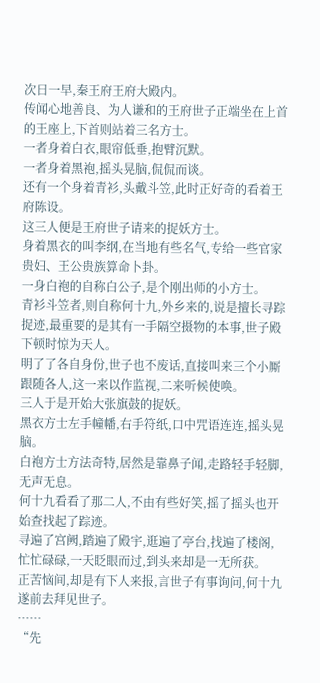次日一早,秦王府王府大殿内。
传闻心地善良、为人谦和的王府世子正端坐在上首的王座上,下首则站着三名方士。
一者身着白衣,眼帘低垂,抱臂沉默。
一者身着黑袍,摇头晃脑,侃侃而谈。
还有一个身着青衫,头戴斗笠,此时正好奇的看着王府陈设。
这三人便是王府世子请来的捉妖方士。
身着黑衣的叫李纲,在当地有些名气,专给一些官家贵妇、王公贵族算命卜卦。
一身白袍的自称白公子,是个刚出师的小方士。
青衫斗笠者,则自称何十九,外乡来的,说是擅长寻踪捉迹,最重要的是其有一手隔空摄物的本事,世子殿下顿时惊为天人。
明了了各自身份,世子也不废话,直接叫来三个小厮跟随各人,这一来以作监视,二来听候使唤。
三人于是开始大张旗鼓的捉妖。
黑衣方士左手幢幡,右手符纸,口中咒语连连,摇头晃脑。
白袍方士方法奇特,居然是靠鼻子闻,走路轻手轻脚,无声无息。
何十九看看了那二人,不由有些好笑,摇了摇头也开始查找起了踪迹。
寻遍了宫阙,踏遍了殿宇,逛遍了亭台,找遍了楼阁,忙忙碌碌,一天眨眼而过,到头来却是一无所获。
正苦恼间,却是有下人来报,言世子有事询问,何十九遂前去拜见世子。
……
“先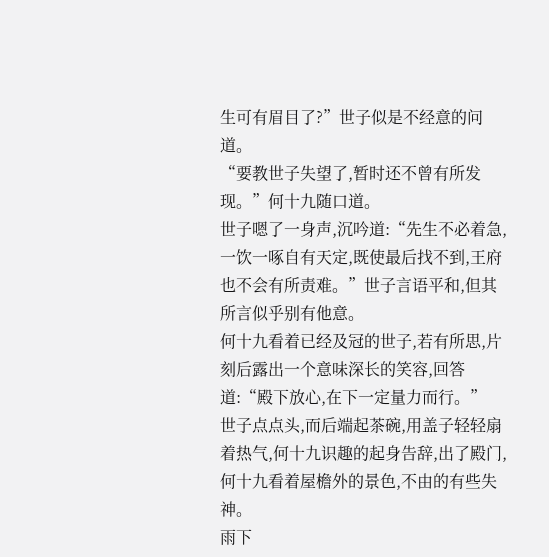生可有眉目了?”世子似是不经意的问道。
“要教世子失望了,暂时还不曾有所发现。”何十九随口道。
世子嗯了一身声,沉吟道:“先生不必着急,一饮一啄自有天定,既使最后找不到,王府也不会有所责难。”世子言语平和,但其所言似乎别有他意。
何十九看着已经及冠的世子,若有所思,片刻后露出一个意味深长的笑容,回答道:“殿下放心,在下一定量力而行。”
世子点点头,而后端起茶碗,用盖子轻轻扇着热气,何十九识趣的起身告辞,出了殿门,何十九看着屋檐外的景色,不由的有些失神。
雨下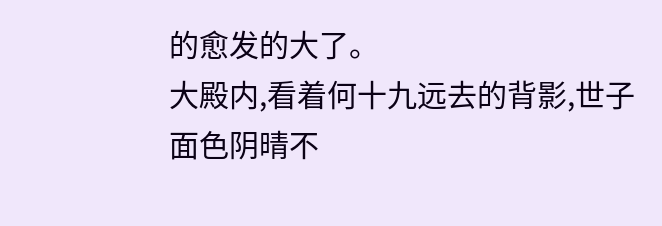的愈发的大了。
大殿内,看着何十九远去的背影,世子面色阴晴不